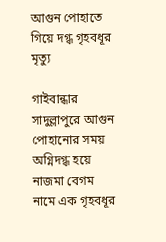আগুন পোহাতে গিয়ে দগ্ধ গৃহবধূর মৃত্যু

গাইবান্ধার সাদুল্লাপুরে আগুন পোহানোর সময় অগ্নিদগ্ধ হয়ে নাজমা বেগম নামে এক গৃহবধূর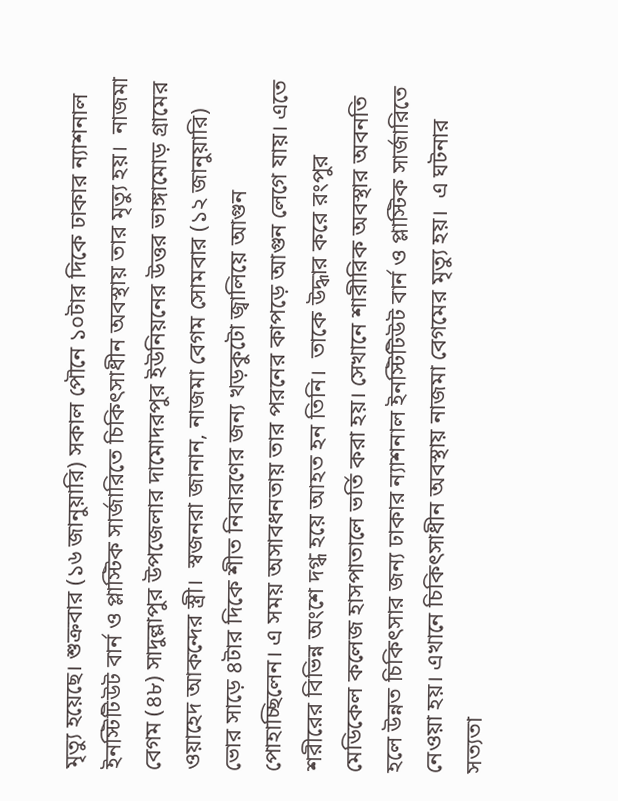মৃত্যু হয়েছে। শুক্রবার (১৬ জানুয়ারি) সকাল পৌনে ১০টার দিকে ঢাকার ন্যাশনাল ইনস্টিটিউট বার্ন ও প্লাস্টিক সার্জারিতে চিকিৎসাধীন অবস্থায় তার মৃত্যু হয়।  নাজমা বেগম (৪৮) সাদুল্লাপুর উপজেলার দামোদরপুর ইউনিয়নের উত্তর ভাঙ্গামোড় গ্রামের ওয়াহেদ আকন্দের স্ত্রী।  স্বজনরা জানান, নাজমা বেগম সোমবার (১২ জানুয়ারি) ভোর সাড়ে ৪টার দিকে শীত নিবারণের জন্য খড়কুটো জ্বালিয়ে আগুন পোহাচ্ছিলেন। এ সময় অসাবধনতায় তার পরনের কাপড়ে আগুন লেগে যায়। এতে শরীরের বিভিন্ন অংশে দগ্ধ হয়ে আহত হন তিনি।  তাকে উদ্ধার করে রংপুর মেডিকেল কলেজ হাসপাতালে ভর্তি করা হয়। সেখানে শারীরিক অবস্থার অবনতি হলে উন্নত চিকিৎসার জন্য ঢাকার ন্যাশনাল ইনস্টিটিউট বার্ন ও প্লাস্টিক সার্জারিতে নেওয়া হয়। এখানে চিকিৎসাধীন অবস্থায় নাজমা বেগমের মৃত্যু হয়।  এ ঘটনার সত্যতা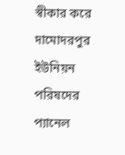স্বীকার করে দামোদরপুর ইউনিয়ন পরিষদের প্যানেল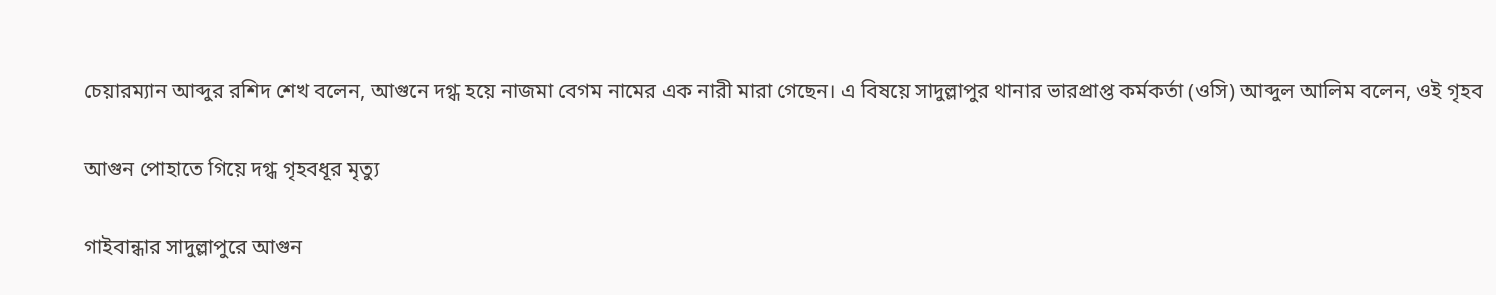চেয়ারম্যান আব্দুর রশিদ শেখ বলেন, আগুনে দগ্ধ হয়ে নাজমা বেগম নামের এক নারী মারা গেছেন। এ বিষয়ে সাদুল্লাপুর থানার ভারপ্রাপ্ত কর্মকর্তা (ওসি) আব্দুল আলিম বলেন, ওই গৃহব

আগুন পোহাতে গিয়ে দগ্ধ গৃহবধূর মৃত্যু

গাইবান্ধার সাদুল্লাপুরে আগুন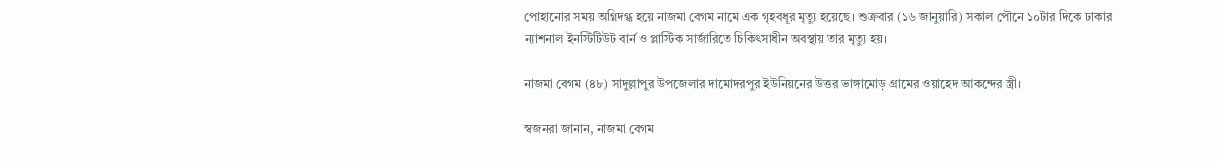পোহানোর সময় অগ্নিদগ্ধ হয়ে নাজমা বেগম নামে এক গৃহবধূর মৃত্যু হয়েছে। শুক্রবার (১৬ জানুয়ারি) সকাল পৌনে ১০টার দিকে ঢাকার ন্যাশনাল ইনস্টিটিউট বার্ন ও প্লাস্টিক সার্জারিতে চিকিৎসাধীন অবস্থায় তার মৃত্যু হয়।

নাজমা বেগম (৪৮) সাদুল্লাপুর উপজেলার দামোদরপুর ইউনিয়নের উত্তর ভাঙ্গামোড় গ্রামের ওয়াহেদ আকন্দের স্ত্রী।

স্বজনরা জানান, নাজমা বেগম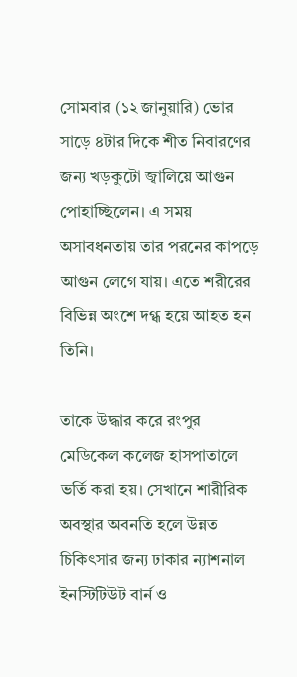সোমবার (১২ জানুয়ারি) ভোর সাড়ে ৪টার দিকে শীত নিবারণের জন্য খড়কুটো জ্বালিয়ে আগুন পোহাচ্ছিলেন। এ সময় অসাবধনতায় তার পরনের কাপড়ে আগুন লেগে যায়। এতে শরীরের বিভিন্ন অংশে দগ্ধ হয়ে আহত হন তিনি।

তাকে উদ্ধার করে রংপুর মেডিকেল কলেজ হাসপাতালে ভর্তি করা হয়। সেখানে শারীরিক অবস্থার অবনতি হলে উন্নত চিকিৎসার জন্য ঢাকার ন্যাশনাল ইনস্টিটিউট বার্ন ও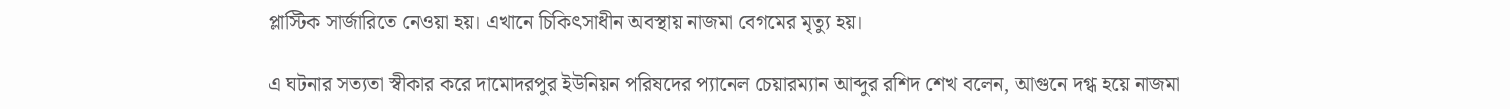প্লাস্টিক সার্জারিতে নেওয়া হয়। এখানে চিকিৎসাধীন অবস্থায় নাজমা বেগমের মৃত্যু হয়।

এ ঘটনার সত্যতা স্বীকার করে দামোদরপুর ইউনিয়ন পরিষদের প্যানেল চেয়ারম্যান আব্দুর রশিদ শেখ বলেন, আগুনে দগ্ধ হয়ে নাজমা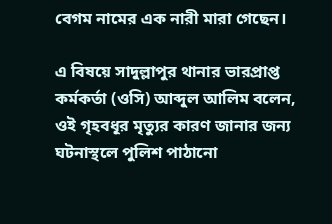বেগম নামের এক নারী মারা গেছেন।

এ বিষয়ে সাদুল্লাপুর থানার ভারপ্রাপ্ত কর্মকর্তা (ওসি) আব্দুল আলিম বলেন, ওই গৃহবধূর মৃত্যুর কারণ জানার জন্য ঘটনাস্থলে পুলিশ পাঠানো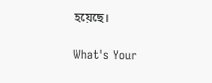হয়েছে।

What's Your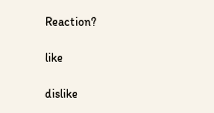Reaction?

like

dislike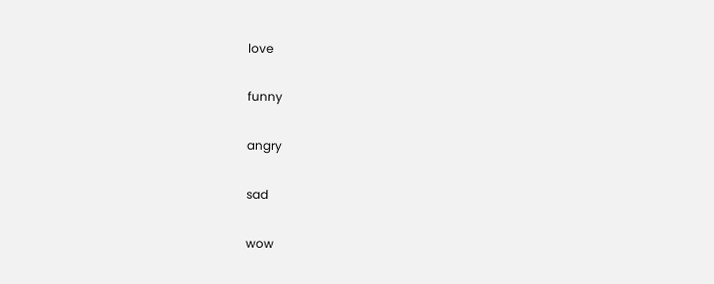love

funny

angry

sad

wow